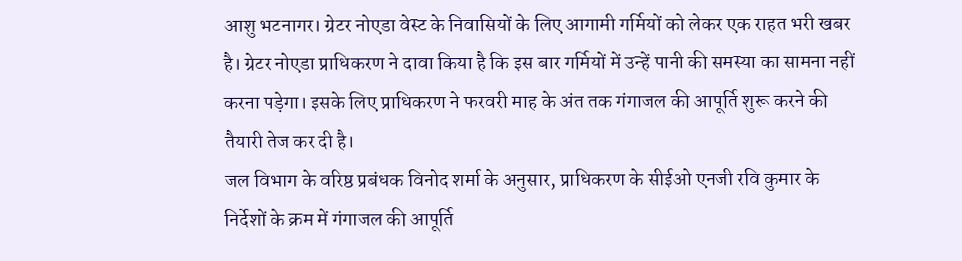आशु भटनागर। ग्रेटर नोएडा वेस्ट के निवासियों के लिए आगामी गर्मियों को लेकर एक राहत भरी खबर है। ग्रेटर नोएडा प्राधिकरण ने दावा किया है कि इस बार गर्मियों में उन्हें पानी की समस्या का सामना नहीं करना पड़ेगा। इसके लिए प्राधिकरण ने फरवरी माह के अंत तक गंगाजल की आपूर्ति शुरू करने की तैयारी तेज कर दी है।
जल विभाग के वरिष्ठ प्रबंधक विनोद शर्मा के अनुसार, प्राधिकरण के सीईओ एनजी रवि कुमार के निर्देशों के क्रम में गंगाजल की आपूर्ति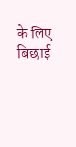के लिए बिछाई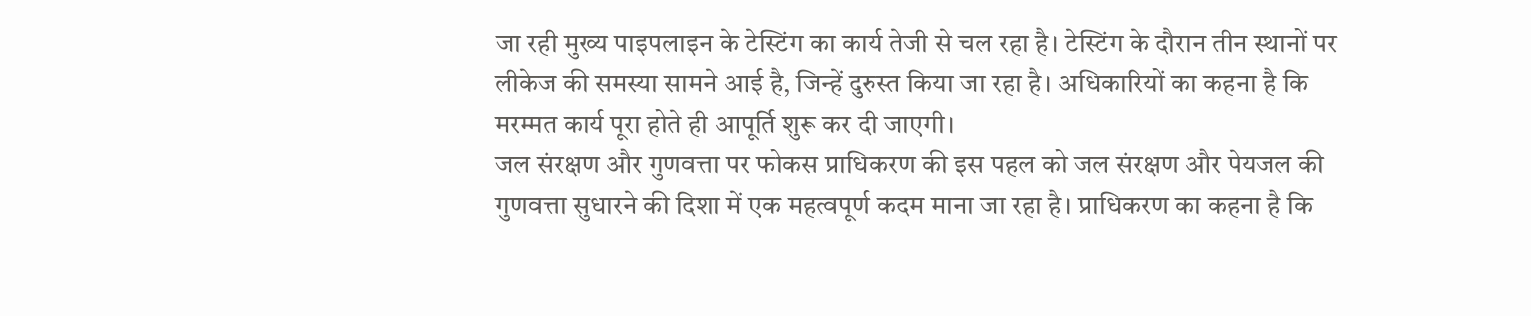जा रही मुख्य पाइपलाइन के टेस्टिंग का कार्य तेजी से चल रहा है। टेस्टिंग के दौरान तीन स्थानों पर लीकेज की समस्या सामने आई है, जिन्हें दुरुस्त किया जा रहा है। अधिकारियों का कहना है कि मरम्मत कार्य पूरा होते ही आपूर्ति शुरू कर दी जाएगी।
जल संरक्षण और गुणवत्ता पर फोकस प्राधिकरण की इस पहल को जल संरक्षण और पेयजल की गुणवत्ता सुधारने की दिशा में एक महत्वपूर्ण कदम माना जा रहा है। प्राधिकरण का कहना है कि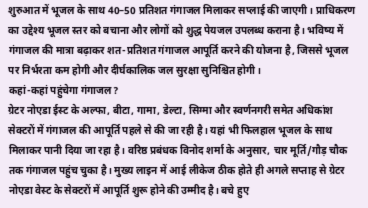शुरुआत में भूजल के साथ 40–50 प्रतिशत गंगाजल मिलाकर सप्लाई की जाएगी। प्राधिकरण का उद्देश्य भूजल स्तर को बचाना और लोगों को शुद्ध पेयजल उपलब्ध कराना है। भविष्य में गंगाजल की मात्रा बढ़ाकर शत-प्रतिशत गंगाजल आपूर्ति करने की योजना है, जिससे भूजल पर निर्भरता कम होगी और दीर्घकालिक जल सुरक्षा सुनिश्चित होगी।
कहां-कहां पहुंचेगा गंगाजल?
ग्रेटर नोएडा ईस्ट के अल्फा, बीटा, गामा, डेल्टा, सिग्मा और स्वर्णनगरी समेत अधिकांश सेक्टरों में गंगाजल की आपूर्ति पहले से की जा रही है। यहां भी फिलहाल भूजल के साथ मिलाकर पानी दिया जा रहा है। वरिष्ठ प्रबंधक विनोद शर्मा के अनुसार, चार मूर्ति/गौड़ चौक तक गंगाजल पहुंच चुका है। मुख्य लाइन में आई लीकेज ठीक होते ही अगले सप्ताह से ग्रेटर नोएडा वेस्ट के सेक्टरों में आपूर्ति शुरू होने की उम्मीद है। बचे हुए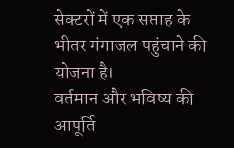सेक्टरों में एक सप्ताह के भीतर गंगाजल पहुंचाने की योजना है।
वर्तमान और भविष्य की आपूर्ति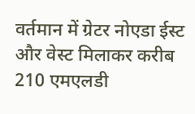वर्तमान में ग्रेटर नोएडा ईस्ट और वेस्ट मिलाकर करीब 210 एमएलडी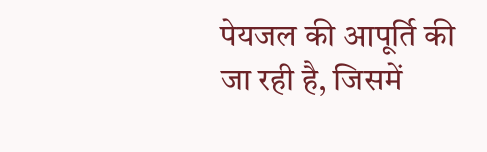पेयजल की आपूर्ति की जा रही है, जिसमें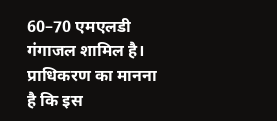60–70 एमएलडी गंगाजल शामिल है। प्राधिकरण का मानना है कि इस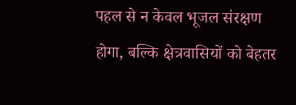पहल से न केवल भूजल संरक्षण होगा, बल्कि क्षेत्रवासियों को बेहतर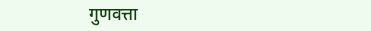गुणवत्ता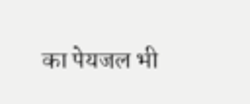का पेयजल भी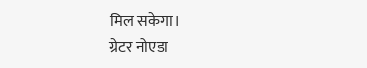मिल सकेगा।
ग्रेटर नोएडा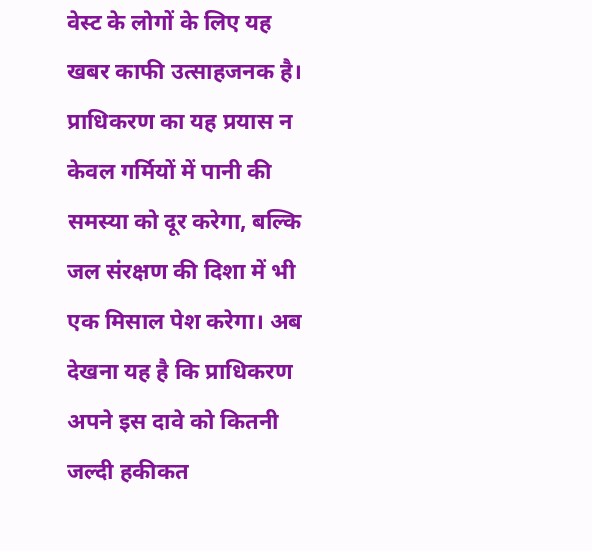वेस्ट के लोगों के लिए यह खबर काफी उत्साहजनक है। प्राधिकरण का यह प्रयास न केवल गर्मियों में पानी की समस्या को दूर करेगा, बल्कि जल संरक्षण की दिशा में भी एक मिसाल पेश करेगा। अब देखना यह है कि प्राधिकरण अपने इस दावे को कितनी जल्दी हकीकत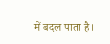में बदल पाता है।